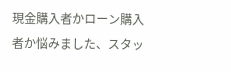現金購入者かローン購入者か悩みました、スタッ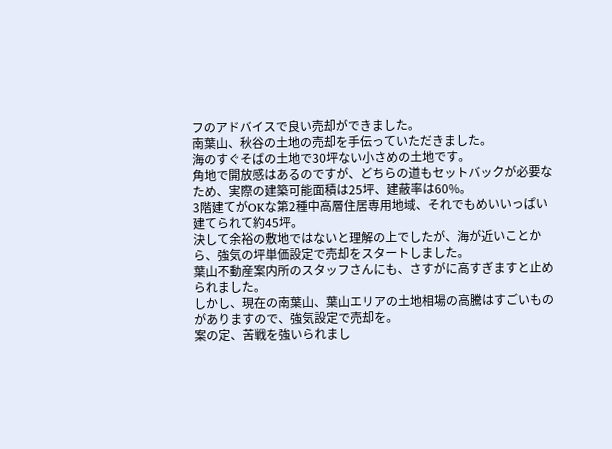フのアドバイスで良い売却ができました。
南葉山、秋谷の土地の売却を手伝っていただきました。
海のすぐそばの土地で30坪ない小さめの土地です。
角地で開放感はあるのですが、どちらの道もセットバックが必要なため、実際の建築可能面積は25坪、建蔽率は60%。
3階建てがOKな第2種中高層住居専用地域、それでもめいいっぱい建てられて約45坪。
決して余裕の敷地ではないと理解の上でしたが、海が近いことから、強気の坪単価設定で売却をスタートしました。
葉山不動産案内所のスタッフさんにも、さすがに高すぎますと止められました。
しかし、現在の南葉山、葉山エリアの土地相場の高騰はすごいものがありますので、強気設定で売却を。
案の定、苦戦を強いられまし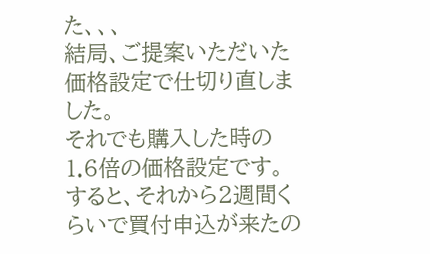た、、、
結局、ご提案いただいた価格設定で仕切り直しました。
それでも購入した時の1.6倍の価格設定です。
すると、それから2週間くらいで買付申込が来たの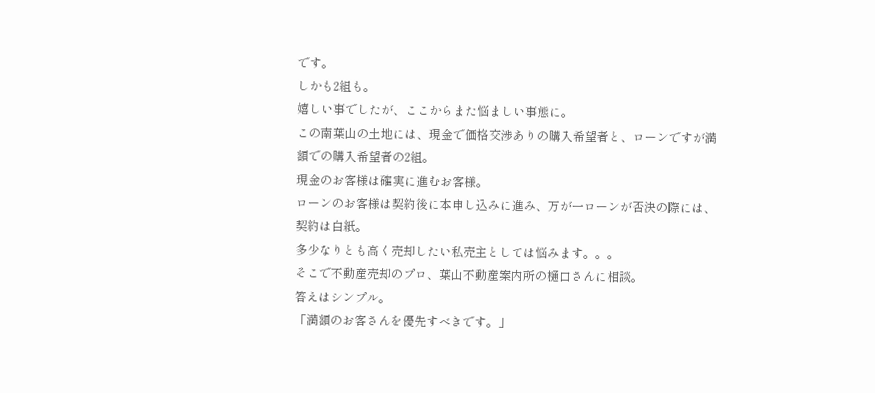です。
しかも2組も。
嬉しい事でしたが、ここからまた悩ましい事態に。
この南葉山の土地には、現金で価格交渉ありの購入希望者と、ローンですが満額での購入希望者の2組。
現金のお客様は確実に進むお客様。
ローンのお客様は契約後に本申し込みに進み、万が一ローンが否決の際には、契約は白紙。
多少なりとも高く売却したい私売主としては悩みます。。。
そこで不動産売却のプロ、葉山不動産案内所の樋口さんに相談。
答えはシンプル。
「満額のお客さんを優先すべきです。」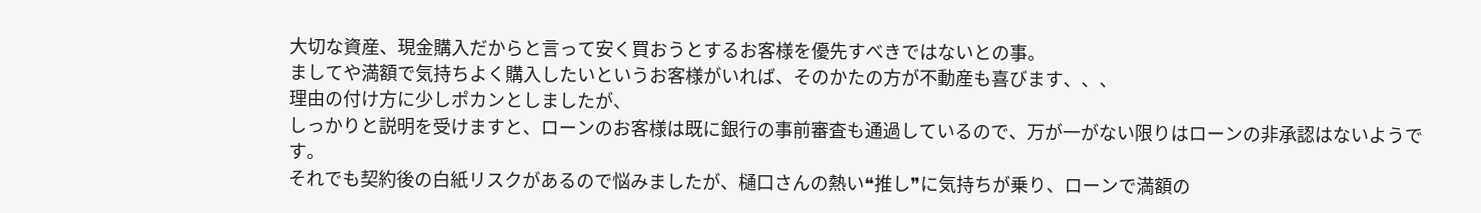大切な資産、現金購入だからと言って安く買おうとするお客様を優先すべきではないとの事。
ましてや満額で気持ちよく購入したいというお客様がいれば、そのかたの方が不動産も喜びます、、、
理由の付け方に少しポカンとしましたが、
しっかりと説明を受けますと、ローンのお客様は既に銀行の事前審査も通過しているので、万が一がない限りはローンの非承認はないようです。
それでも契約後の白紙リスクがあるので悩みましたが、樋口さんの熱い❝推し❞に気持ちが乗り、ローンで満額の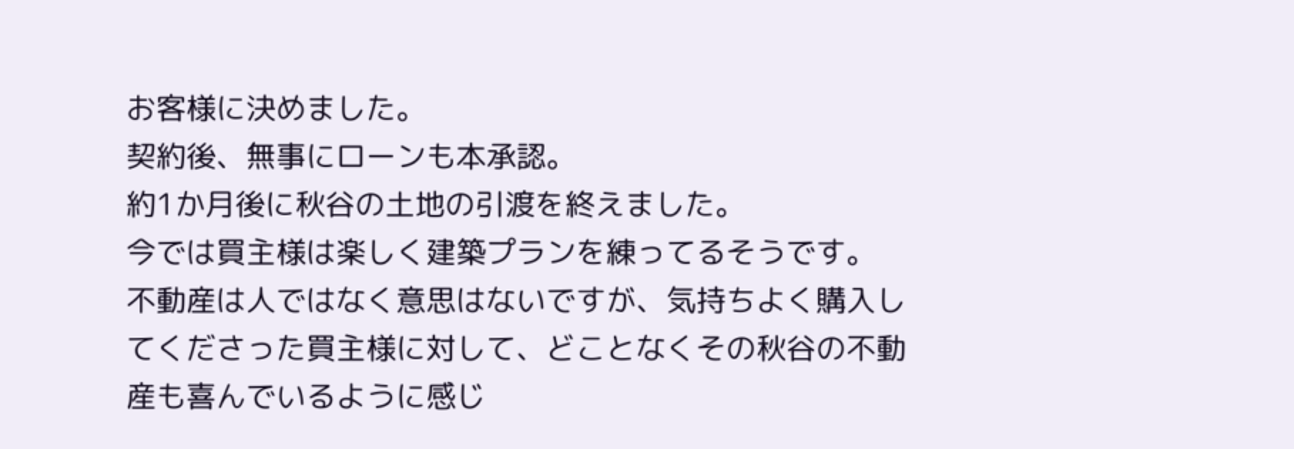お客様に決めました。
契約後、無事にローンも本承認。
約1か月後に秋谷の土地の引渡を終えました。
今では買主様は楽しく建築プランを練ってるそうです。
不動産は人ではなく意思はないですが、気持ちよく購入してくださった買主様に対して、どことなくその秋谷の不動産も喜んでいるように感じ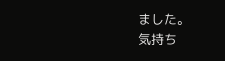ました。
気持ち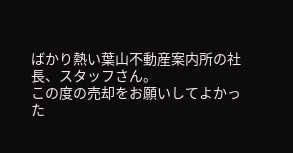ばかり熱い葉山不動産案内所の社長、スタッフさん。
この度の売却をお願いしてよかった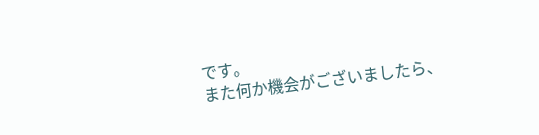です。
また何か機会がございましたら、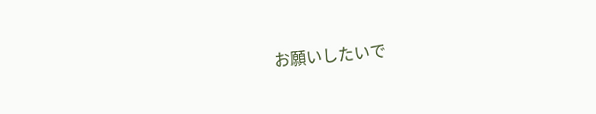お願いしたいで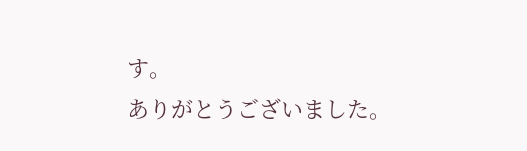す。
ありがとうございました。